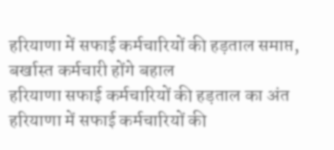हरियाणा में सफाई कर्मचारियों की हड़ताल समाप्त, बर्खास्त कर्मचारी होंगे बहाल
हरियाणा सफाई कर्मचारियों की हड़ताल का अंत
हरियाणा में सफाई कर्मचारियों की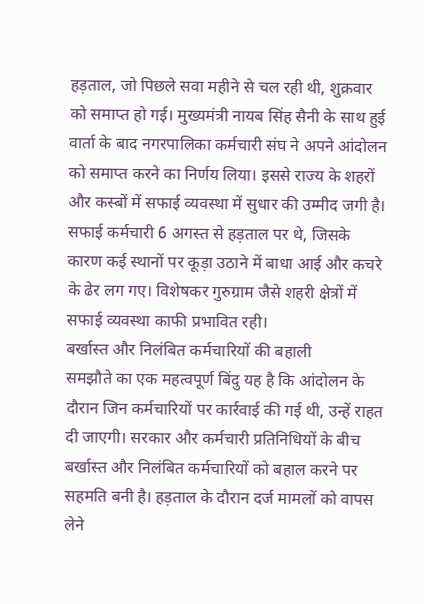हड़ताल, जो पिछले सवा महीने से चल रही थी, शुक्रवार को समाप्त हो गई। मुख्यमंत्री नायब सिंह सैनी के साथ हुई वार्ता के बाद नगरपालिका कर्मचारी संघ ने अपने आंदोलन को समाप्त करने का निर्णय लिया। इससे राज्य के शहरों और कस्बों में सफाई व्यवस्था में सुधार की उम्मीद जगी है। सफाई कर्मचारी 6 अगस्त से हड़ताल पर थे, जिसके कारण कई स्थानों पर कूड़ा उठाने में बाधा आई और कचरे के ढेर लग गए। विशेषकर गुरुग्राम जैसे शहरी क्षेत्रों में सफाई व्यवस्था काफी प्रभावित रही।
बर्खास्त और निलंबित कर्मचारियों की बहाली
समझौते का एक महत्वपूर्ण बिंदु यह है कि आंदोलन के दौरान जिन कर्मचारियों पर कार्रवाई की गई थी, उन्हें राहत दी जाएगी। सरकार और कर्मचारी प्रतिनिधियों के बीच बर्खास्त और निलंबित कर्मचारियों को बहाल करने पर सहमति बनी है। हड़ताल के दौरान दर्ज मामलों को वापस लेने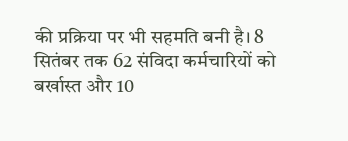की प्रक्रिया पर भी सहमति बनी है। 8 सितंबर तक 62 संविदा कर्मचारियों को बर्खास्त और 10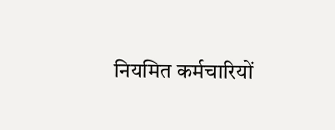नियमित कर्मचारियों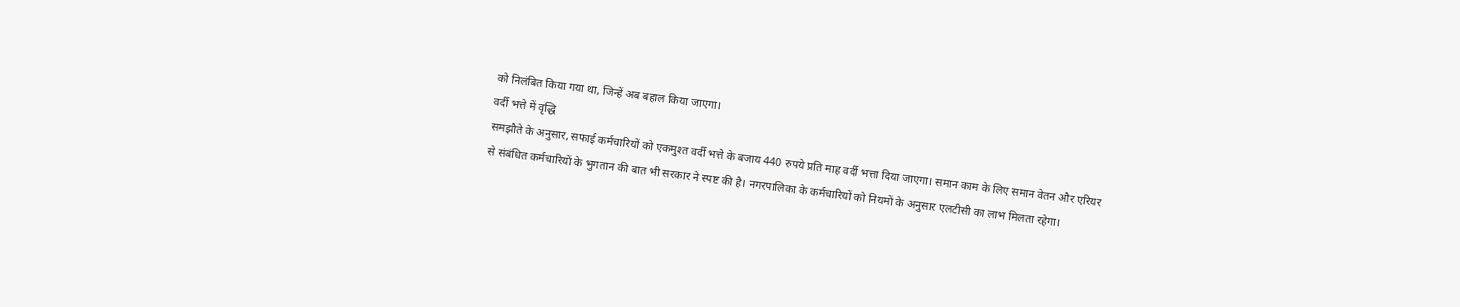को निलंबित किया गया था, जिन्हें अब बहाल किया जाएगा।
वर्दी भत्ते में वृद्धि
समझौते के अनुसार, सफाई कर्मचारियों को एकमुश्त वर्दी भत्ते के बजाय 440 रुपये प्रति माह वर्दी भत्ता दिया जाएगा। समान काम के लिए समान वेतन और एरियर से संबंधित कर्मचारियों के भुगतान की बात भी सरकार ने स्पष्ट की है। नगरपालिका के कर्मचारियों को नियमों के अनुसार एलटीसी का लाभ मिलता रहेगा।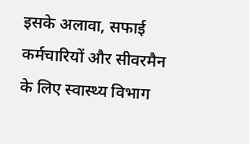इसके अलावा, सफाई कर्मचारियों और सीवरमैन के लिए स्वास्थ्य विभाग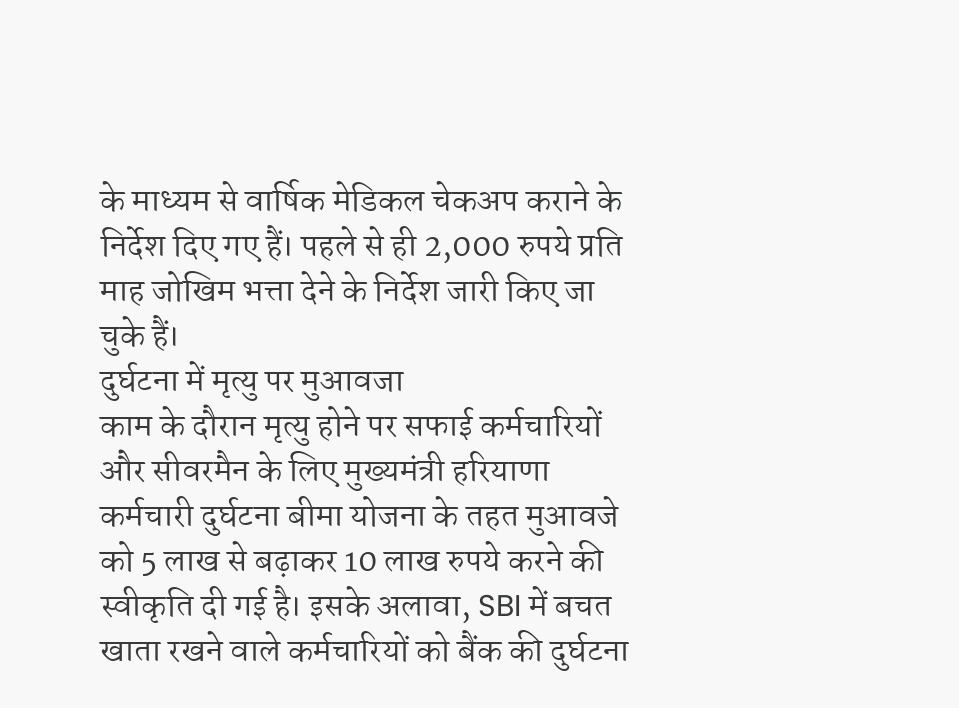के माध्यम से वार्षिक मेडिकल चेकअप कराने के निर्देश दिए गए हैं। पहले से ही 2,000 रुपये प्रति माह जोखिम भत्ता देने के निर्देश जारी किए जा चुके हैं।
दुर्घटना में मृत्यु पर मुआवजा
काम के दौरान मृत्यु होने पर सफाई कर्मचारियों और सीवरमैन के लिए मुख्यमंत्री हरियाणा कर्मचारी दुर्घटना बीमा योजना के तहत मुआवजे को 5 लाख से बढ़ाकर 10 लाख रुपये करने की स्वीकृति दी गई है। इसके अलावा, SBI में बचत खाता रखने वाले कर्मचारियों को बैंक की दुर्घटना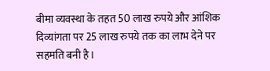बीमा व्यवस्था के तहत 50 लाख रुपये और आंशिक दिव्यांगता पर 25 लाख रुपये तक का लाभ देने पर सहमति बनी है।